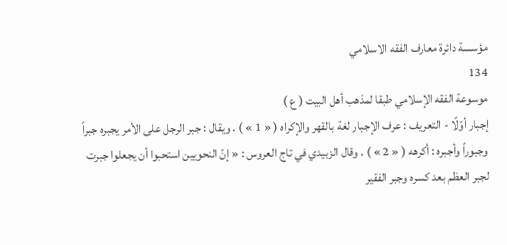مؤسسة دائرة معارف الفقه الاسلامي
134
موسوعة الفقه الإسلامي طبقا لمذهب أهل البيت ( ع )
إجبار أوّلًا - التعريف : عرف الإجبار لغة بالقهر والإكراه ( « 1 » ) . ويقال : جبر الرجل على الأمر يجبره جبراً وجبوراً وأجبره : أكرهه ( « 2 » ) . وقال الزبيدي في تاج العروس : « إنّ النحويين استحبوا أن يجعلوا جبرت لجبر العظم بعد كسره وجبر الفقير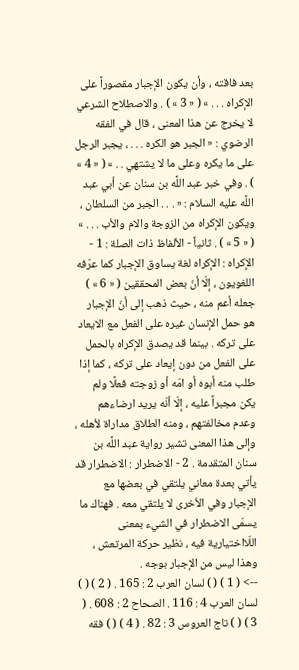بعد فاقته ، وأن يكون الإجبار مقصوراً على الإكراه . . . » ( « 3 » ) . والاصطلاح الشرعي لا يخرج عن هذا المعنى ، قال في الفقه الرضوي : « الجبر هو الكره . . . ، يجبر الرجل على ما يكره وعلى ما لا يشتهي . . » ( « 4 » ) . وفي خبر عبد اللَّه بن سنان عن أبي عبد اللَّه عليه السلام : « . . . الجبر من السلطان ، ويكون الإكراه من الزوجة والام والأب . . . » ( « 5 » ) . ثانياً - الألفاظ ذات الصلة : 1 - الإكراه : الإكراه لغة يساوق الإجبار كما عرّفه اللغويون ، إلّا أنّ بعض المحققين ( « 6 » ) جعله أعم منه ، حيث ذهب إلى أنّ الإجبار هو حمل الإنسان غيره على الفعل مع الايعاد على تركه . بينما قد يصدق الإكراه بالحمل على الفعل من دون إيعاد على تركه ، كما إذا طلب منه أبوه أو امّه أو زوجته فعلًا ولم يكن مجبراً عليه ، إلّا أنّه يريد ارضاءهم وعدم مخالفتهم ، ومنه الطلاق مداراة لأهله ، وإلى هذا المعنى تشير رواية عبد اللَّه بن سنان المتقدمة . 2 - الاضطرار : الاضطرار قد يأتي بعدة معاني يلتقي في بعضها مع الإجبار وفي الأخرى لا يلتقي معه . فهناك ما يسمّى الاضطرار في الشيء بمعنى اللّااختيارية فيه ، نظير حركة المرتعش ، وهذا ليس من الإجبار بوجه .
--> ( 1 ) ( ) لسان العرب 2 : 165 . ( 2 ) ( ) لسان العرب 4 : 116 . الصحاح 2 : 608 . ( 3 ) ( ) تاج العروس 3 : 82 . ( 4 ) ( ) فقه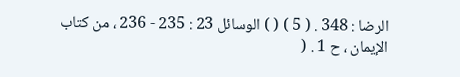الرضا : 348 . ( 5 ) ( ) الوسائل 23 : 235 - 236 ، من كتاب الإيمان ، ح 1 . (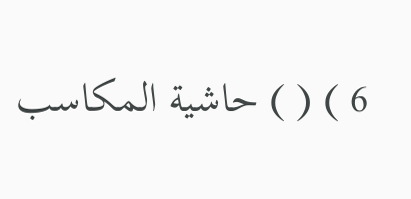6 ) ( ) حاشية المكاسب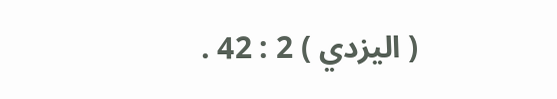( اليزدي ) 2 : 42 .